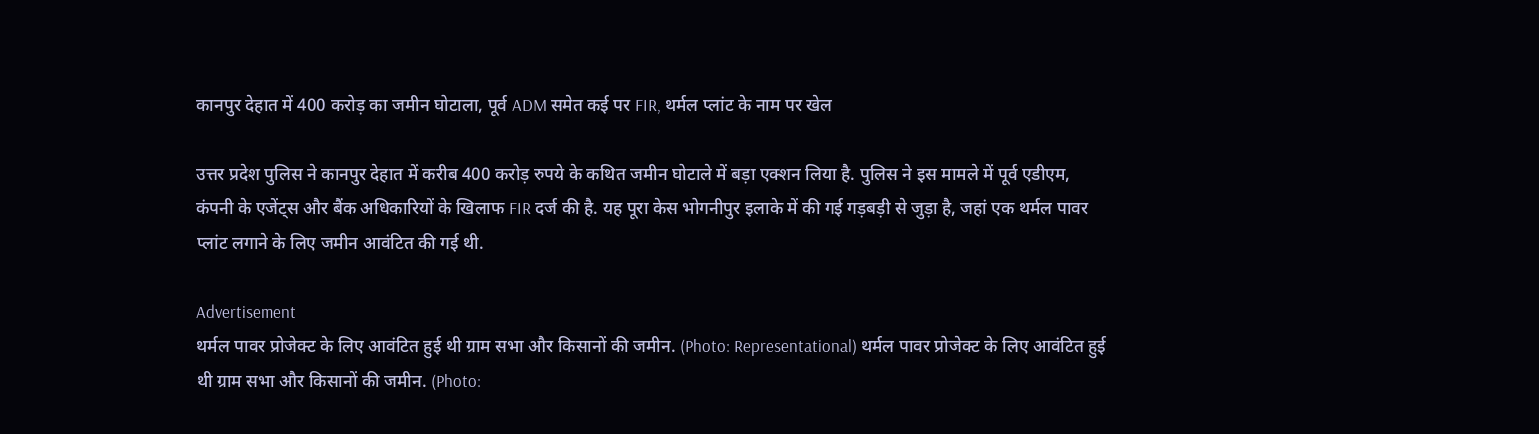कानपुर देहात में 400 करोड़ का जमीन घोटाला, पूर्व ADM समेत कई पर FIR, थर्मल प्लांट के नाम पर खेल

उत्तर प्रदेश पुलिस ने कानपुर देहात में करीब 400 करोड़ रुपये के कथित जमीन घोटाले में बड़ा एक्शन लिया है. पुलिस ने इस मामले में पूर्व एडीएम, कंपनी के एजेंट्स और बैंक अधिकारियों के खिलाफ FIR दर्ज की है. यह पूरा केस भोगनीपुर इलाके में की गई गड़बड़ी से जुड़ा है, जहां एक थर्मल पावर प्लांट लगाने के लिए जमीन आवंटित की गई थी.

Advertisement
थर्मल पावर प्रोजेक्ट के लिए आवंटित हुई थी ग्राम सभा और किसानों की जमीन. (Photo: Representational) थर्मल पावर प्रोजेक्ट के लिए आवंटित हुई थी ग्राम सभा और किसानों की जमीन. (Photo: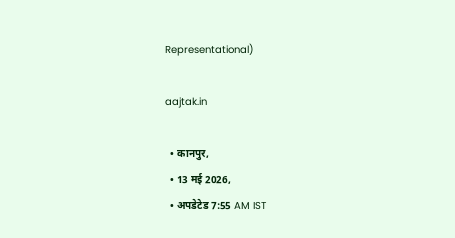Representational)

aajtak.in

  • कानपुर,
  • 13 मई 2026,
  • अपडेटेड 7:55 AM IST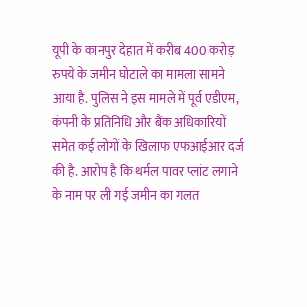यूपी के कानपुर देहात में करीब 400 करोड़ रुपये के जमीन घोटाले का मामला सामने आया है. पुलिस ने इस मामले में पूर्व एडीएम, कंपनी के प्रतिनिधि और बैंक अधिकारियों समेत कई लोगों के खिलाफ एफआईआर दर्ज की है. आरोप है कि थर्मल पावर प्लांट लगाने के नाम पर ली गई जमीन का गलत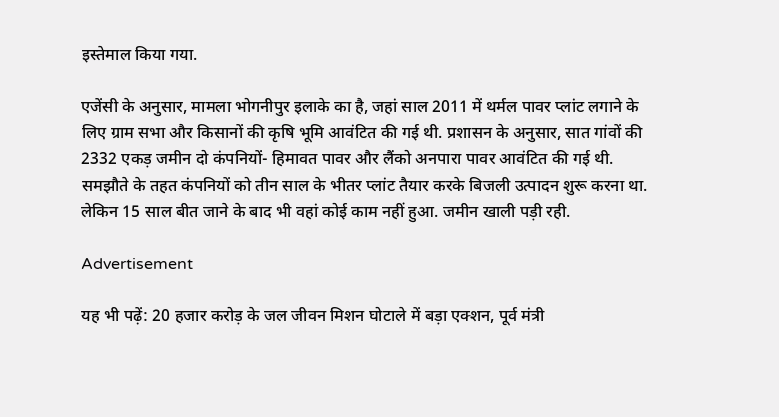इस्तेमाल किया गया.

एजेंसी के अनुसार, मामला भोगनीपुर इलाके का है, जहां साल 2011 में थर्मल पावर प्लांट लगाने के लिए ग्राम सभा और किसानों की कृषि भूमि आवंटित की गई थी. प्रशासन के अनुसार, सात गांवों की 2332 एकड़ जमीन दो कंपनियों- हिमावत पावर और लैंको अनपारा पावर आवंटित की गई थी. समझौते के तहत कंपनियों को तीन साल के भीतर प्लांट तैयार करके बिजली उत्पादन शुरू करना था. लेकिन 15 साल बीत जाने के बाद भी वहां कोई काम नहीं हुआ. जमीन खाली पड़ी रही.

Advertisement

यह भी पढ़ें: 20 हजार करोड़ के जल जीवन मिशन घोटाले में बड़ा एक्शन, पूर्व मंत्री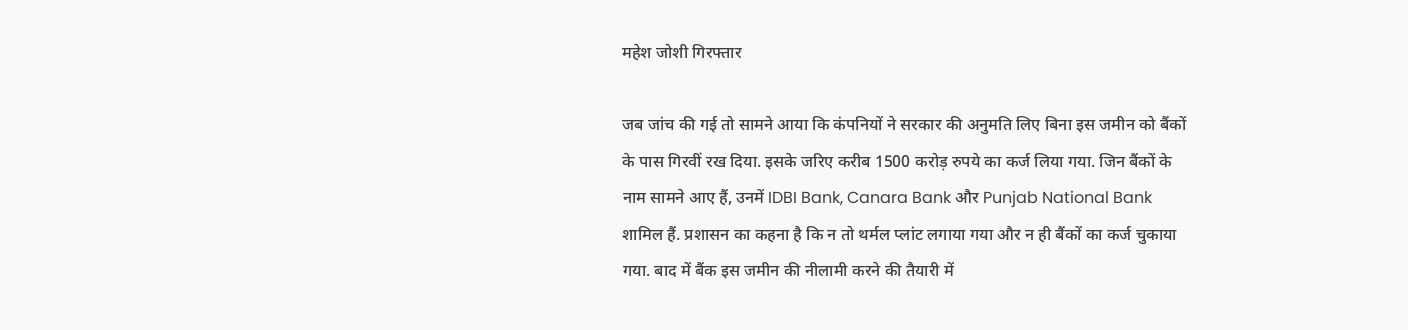महेश जोशी गिरफ्तार

जब जांच की गई तो सामने आया कि कंपनियों ने सरकार की अनुमति लिए बिना इस जमीन को बैंकों के पास गिरवीं रख दिया. इसके जरिए करीब 1500 करोड़ रुपये का कर्ज लिया गया. जिन बैंकों के नाम सामने आए हैं, उनमें IDBI Bank, Canara Bank और Punjab National Bank शामिल हैं. प्रशासन का कहना है कि न तो थर्मल प्लांट लगाया गया और न ही बैंकों का कर्ज चुकाया गया. बाद में बैंक इस जमीन की नीलामी करने की तैयारी में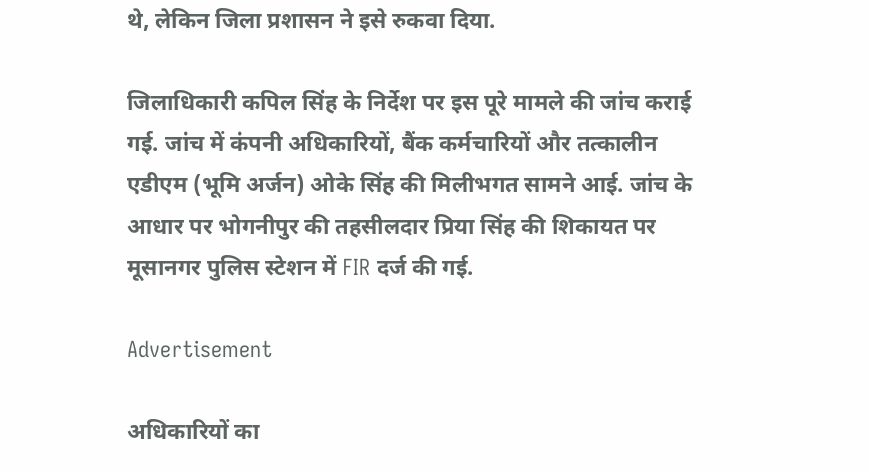थे, लेकिन जिला प्रशासन ने इसे रुकवा दिया.

जिलाधिकारी कपिल सिंह के निर्देश पर इस पूरे मामले की जांच कराई गई. जांच में कंपनी अधिकारियों, बैंक कर्मचारियों और तत्कालीन एडीएम (भूमि अर्जन) ओके सिंह की मिलीभगत सामने आई. जांच के आधार पर भोगनीपुर की तहसीलदार प्रिया सिंह की शिकायत पर मूसानगर पुलिस स्टेशन में FIR दर्ज की गई.

Advertisement

अधिकारियों का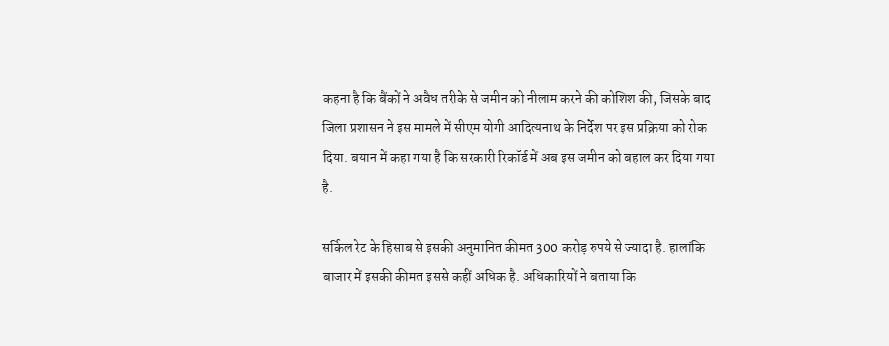कहना है कि बैंकों ने अवैध तरीके से जमीन को नीलाम करने की कोशिश की, जिसके बाद जिला प्रशासन ने इस मामले में सीएम योगी आदित्यनाथ के निर्देश पर इस प्रक्रिया को रोक दिया. बयान में कहा गया है कि सरकारी रिकॉर्ड में अब इस जमीन को बहाल कर दिया गया है.

सर्किल रेट के हिसाब से इसकी अनुमानित कीमत 300 करोड़ रुपये से ज्यादा है. हालांकि बाजार में इसकी कीमत इससे कहीं अधिक है. अधिकारियों ने बताया कि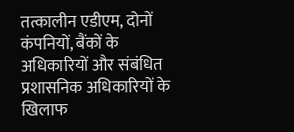तत्कालीन एडीएम, दोनों कंपनियों, बैंकों के अधिकारियों और संबंधित प्रशासनिक अधिकारियों के खिलाफ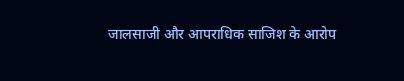जालसाजी और आपराधिक साजिश के आरोप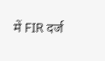में FIR दर्ज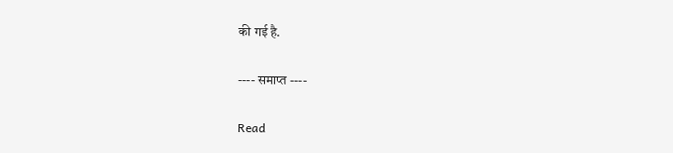की गई है.

---- समाप्त ----

Read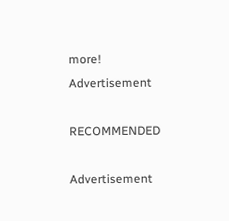more!
Advertisement

RECOMMENDED

Advertisement